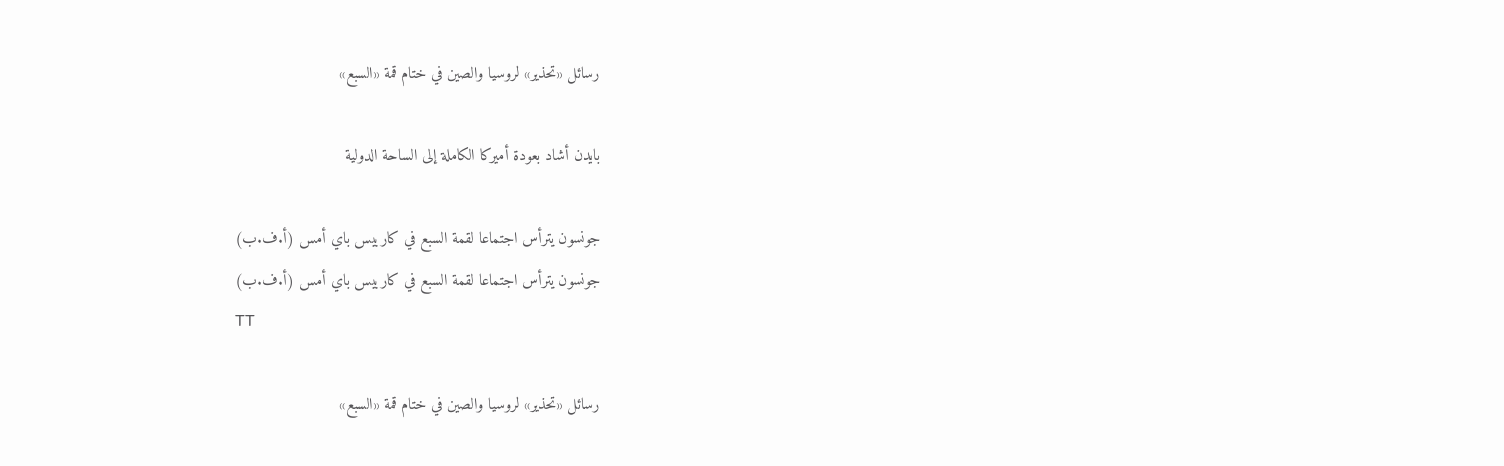رسائل «تحذير» لروسيا والصين في ختام قمة «السبع»

بايدن أشاد بعودة أميركا الكاملة إلى الساحة الدولية

جونسون يترأس اجتماعا لقمة السبع في كاربيس باي أمس (أ.ف.ب)
جونسون يترأس اجتماعا لقمة السبع في كاربيس باي أمس (أ.ف.ب)
TT

رسائل «تحذير» لروسيا والصين في ختام قمة «السبع»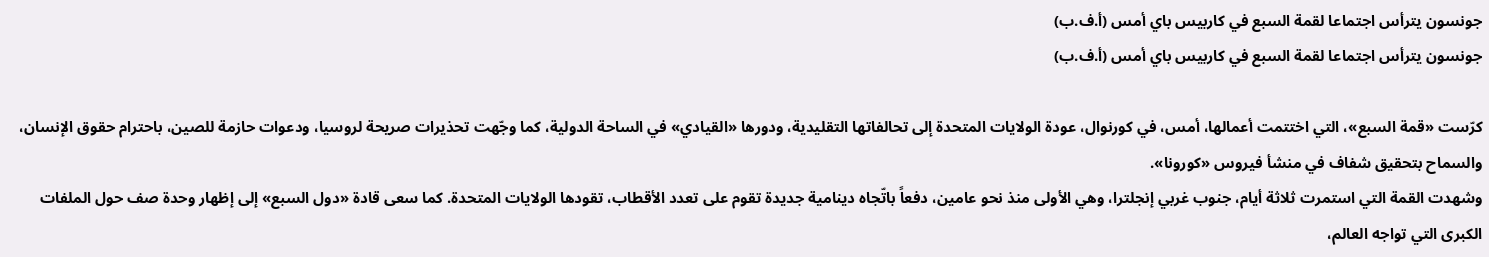جونسون يترأس اجتماعا لقمة السبع في كاربيس باي أمس (أ.ف.ب)
جونسون يترأس اجتماعا لقمة السبع في كاربيس باي أمس (أ.ف.ب)

كرّست «قمة السبع»، التي اختتمت أعمالها، أمس، في كورنوال، عودة الولايات المتحدة إلى تحالفاتها التقليدية، ودورها «القيادي» في الساحة الدولية، كما وجّهت تحذيرات صريحة لروسيا، ودعوات حازمة للصين، باحترام حقوق الإنسان، والسماح بتحقيق شفاف في منشأ فيروس «كورونا».
وشهدت القمة التي استمرت ثلاثة أيام، جنوب غربي إنجلترا، وهي الأولى منذ نحو عامين، دفعاً باتّجاه دينامية جديدة تقوم على تعدد الأقطاب، تقودها الولايات المتحدة. كما سعى قادة «دول السبع» إلى إظهار وحدة صف حول الملفات الكبرى التي تواجه العالم،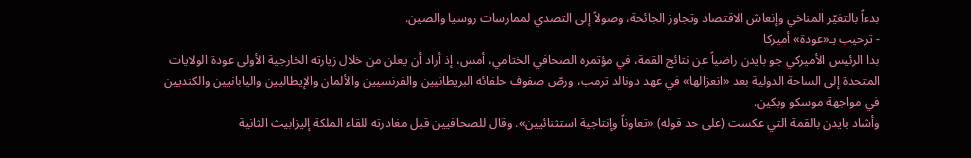بدءاً بالتغيّر المناخي وإنعاش الاقتصاد وتجاوز الجائحة، وصولاً إلى التصدي لممارسات روسيا والصين.
- ترحيب بـ«عودة» أميركا
بدا الرئيس الأميركي جو بايدن راضياً عن نتائج القمة، في مؤتمره الصحافي الختامي، أمس، إذ أراد أن يعلن من خلال زيارته الخارجية الأولى عودة الولايات المتحدة إلى الساحة الدولية بعد «انعزالها» في عهد دونالد ترمب، ورصّ صفوف حلفائه البريطانيين والفرنسيين والألمان والإيطاليين واليابانيين والكنديين في مواجهة موسكو وبكين.
وأشاد بايدن بالقمة التي عكست (على حد قوله) «تعاوناً وإنتاجية استثنائيين». وقال للصحافيين قبل مغادرته للقاء الملكة إليزابيث الثانية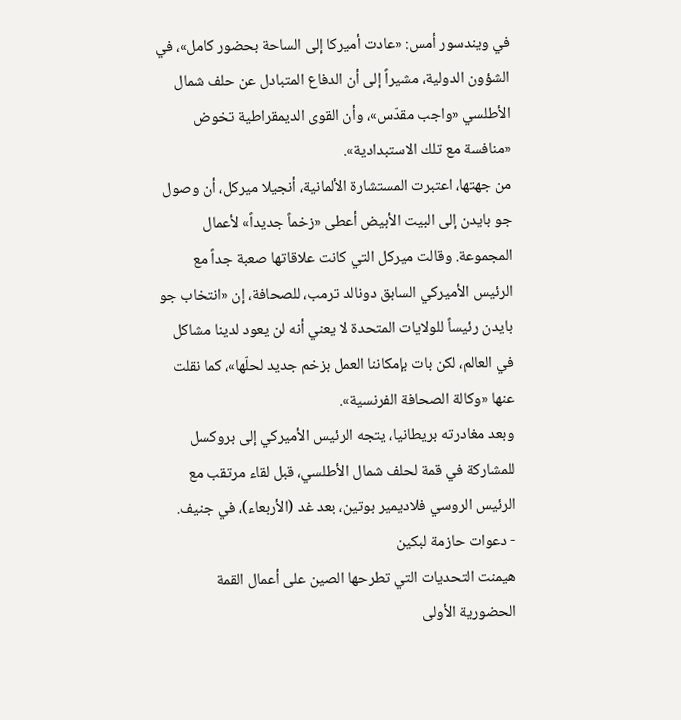في ويندسور أمس: «عادت أميركا إلى الساحة بحضور كامل»، في الشؤون الدولية، مشيراً إلى أن الدفاع المتبادل عن حلف شمال الأطلسي «واجب مقدّس»، وأن القوى الديمقراطية تخوض «منافسة مع تلك الاستبدادية».
من جهتها، اعتبرت المستشارة الألمانية، أنجيلا ميركل، أن وصول جو بايدن إلى البيت الأبيض أعطى «زخماً جديداً» لأعمال المجموعة. وقالت ميركل التي كانت علاقاتها صعبة جداً مع الرئيس الأميركي السابق دونالد ترمب، للصحافة، إن «انتخاب جو بايدن رئيساً للولايات المتحدة لا يعني أنه لن يعود لدينا مشاكل في العالم، لكن بات بإمكاننا العمل بزخم جديد لحلّها»، كما نقلت عنها «وكالة الصحافة الفرنسية».
وبعد مغادرته بريطانيا، يتجه الرئيس الأميركي إلى بروكسل للمشاركة في قمة لحلف شمال الأطلسي، قبل لقاء مرتقب مع الرئيس الروسي فلاديمير بوتين، بعد غد (الأربعاء)، في جنيف.
- دعوات حازمة لبكين
هيمنت التحديات التي تطرحها الصين على أعمال القمة الحضورية الأولى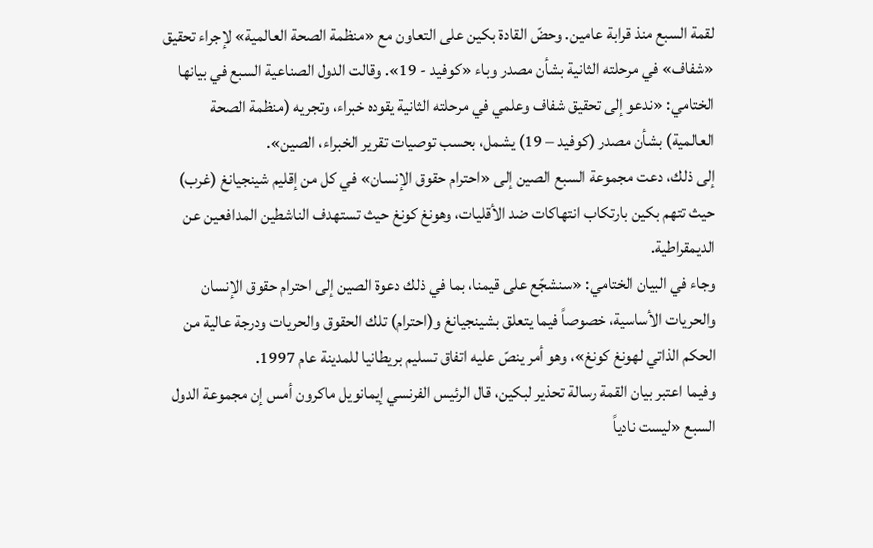لقمة السبع منذ قرابة عامين. وحضّ القادة بكين على التعاون مع «منظمة الصحة العالمية» لإجراء تحقيق «شفاف» في مرحلته الثانية بشأن مصدر وباء «كوفيد - 19». وقالت الدول الصناعية السبع في بيانها الختامي: «ندعو إلى تحقيق شفاف وعلمي في مرحلته الثانية يقوده خبراء، وتجريه (منظمة الصحة العالمية) بشأن مصدر (كوفيد – 19) يشمل، بحسب توصيات تقرير الخبراء، الصين».
إلى ذلك، دعت مجموعة السبع الصين إلى «احترام حقوق الإنسان» في كل من إقليم شينجيانغ (غرب) حيث تتهم بكين بارتكاب انتهاكات ضد الأقليات، وهونغ كونغ حيث تستهدف الناشطين المدافعين عن الديمقراطية.
وجاء في البيان الختامي: «سنشجّع على قيمنا، بما في ذلك دعوة الصين إلى احترام حقوق الإنسان والحريات الأساسية، خصوصاً فيما يتعلق بشينجيانغ و(احترام) تلك الحقوق والحريات ودرجة عالية من الحكم الذاتي لهونغ كونغ»، وهو أمر ينصّ عليه اتفاق تسليم بريطانيا للمدينة عام 1997.
وفيما اعتبر بيان القمة رسالة تحذير لبكين، قال الرئيس الفرنسي إيمانويل ماكرون أمس إن مجموعة الدول السبع «ليست نادياً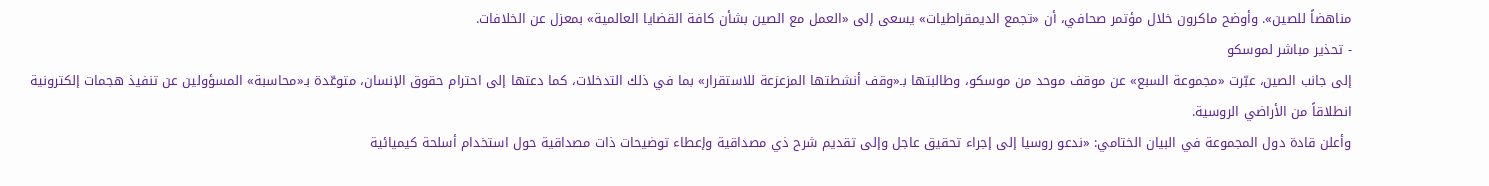مناهضاً للصين». وأوضح ماكرون خلال مؤتمر صحافي، أن «تجمع الديمقراطيات» يسعى إلى «العمل مع الصين بشأن كافة القضايا العالمية» بمعزل عن الخلافات.
- تحذير مباشر لموسكو
إلى جانب الصين، عبّرت «مجموعة السبع» عن موقف موحد من موسكو، وطالبتها بـ«وقف أنشطتها المزعزعة للاستقرار» بما في ذلك التدخلات، كما دعتها إلى احترام حقوق الإنسان، متوعّدة بـ«محاسبة» المسؤولين عن تنفيذ هجمات إلكترونية انطلاقاً من الأراضي الروسية.
وأعلن قادة دول المجموعة في البيان الختامي: «ندعو روسيا إلى إجراء تحقيق عاجل وإلى تقديم شرح ذي مصداقية وإعطاء توضيحات ذات مصداقية حول استخدام أسلحة كيميائية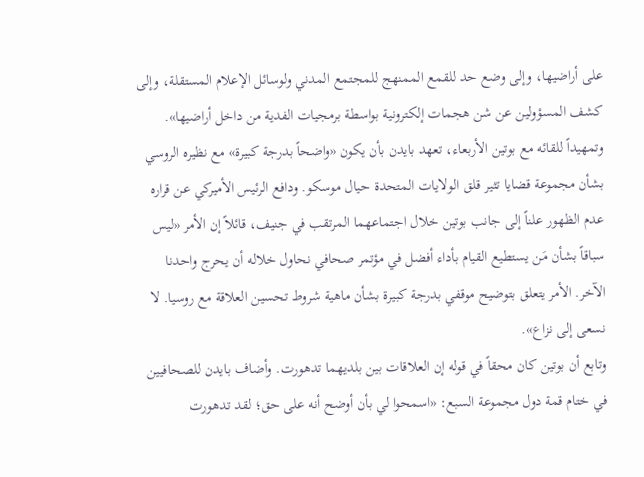على أراضيها، وإلى وضع حد للقمع الممنهج للمجتمع المدني ولوسائل الإعلام المستقلة، وإلى كشف المسؤولين عن شن هجمات إلكترونية بواسطة برمجيات الفدية من داخل أراضيها».
وتمهيداً للقائه مع بوتين الأربعاء، تعهد بايدن بأن يكون «واضحاً بدرجة كبيرة» مع نظيره الروسي بشأن مجموعة قضايا تثير قلق الولايات المتحدة حيال موسكو. ودافع الرئيس الأميركي عن قراره عدم الظهور علناً إلى جانب بوتين خلال اجتماعهما المرتقب في جنيف، قائلاً إن الأمر «ليس سباقاً بشأن مَن يستطيع القيام بأداء أفضل في مؤتمر صحافي نحاول خلاله أن يحرج واحدنا الآخر. الأمر يتعلق بتوضيح موقفي بدرجة كبيرة بشأن ماهية شروط تحسين العلاقة مع روسيا. لا نسعى إلى نزاع».
وتابع أن بوتين كان محقاً في قوله إن العلاقات بين بلديهما تدهورت. وأضاف بايدن للصحافيين في ختام قمة دول مجموعة السبع: «اسمحوا لي بأن أوضح أنه على حق؛ لقد تدهورت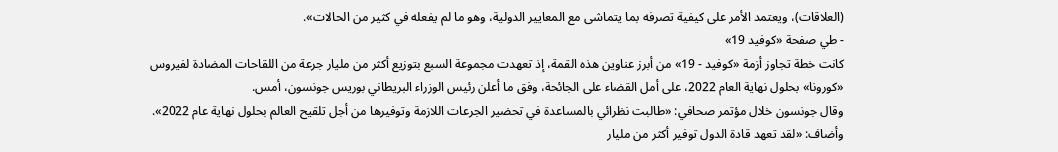(العلاقات)، ويعتمد الأمر على كيفية تصرفه بما يتماشى مع المعايير الدولية، وهو ما لم يفعله في كثير من الحالات».
- طي صفحة «كوفيد 19»
كانت خطة تجاوز أزمة «كوفيد - 19» من أبرز عناوين هذه القمة، إذ تعهدت مجموعة السبع بتوزيع أكثر من مليار جرعة من اللقاحات المضادة لفيروس «كورونا» بحلول نهاية العام 2022، على أمل القضاء على الجائحة، وفق ما أعلن رئيس الوزراء البريطاني بوريس جونسون، أمس.
وقال جونسون خلال مؤتمر صحافي: «طالبت نظرائي بالمساعدة في تحضير الجرعات اللازمة وتوفيرها من أجل تلقيح العالم بحلول نهاية عام 2022». وأضاف: «لقد تعهد قادة الدول توفير أكثر من مليار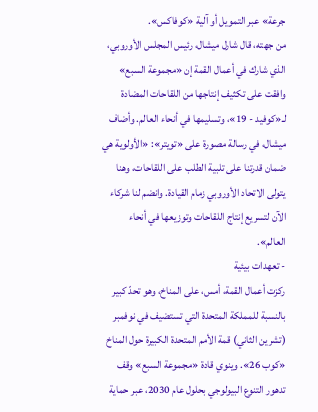جرعة» عبر التمويل أو آلية «كوفاكس».
من جهته، قال شارل ميشال، رئيس المجلس الأوروبي، الذي شارك في أعمال القمة إن «مجموعة السبع» وافقت على تكثيف إنتاجها من اللقاحات المضادة لـ«كوفيد - 19»، وتسليمها في أنحاء العالم. وأضاف ميشال، في رسالة مصورة على «تويتر»: «الأولوية هي ضمان قدرتنا على تلبية الطلب على اللقاحات، وهنا يتولى الاتحاد الأوروبي زمام القيادة. وانضم لنا شركاء الآن لتسريع إنتاج اللقاحات وتوزيعها في أنحاء العالم».
- تعهدات بيئية
ركزت أعمال القمة، أمس، على المناخ، وهو تحدّ كبير بالنسبة للمملكة المتحدة التي تستضيف في نوفمبر (تشرين الثاني) قمة الأمم المتحدة الكبيرة حول المناخ «كوب 26». وينوي قادة «مجموعة السبع» وقف تدهور التنوع البيولوجي بحلول عام 2030، عبر حماية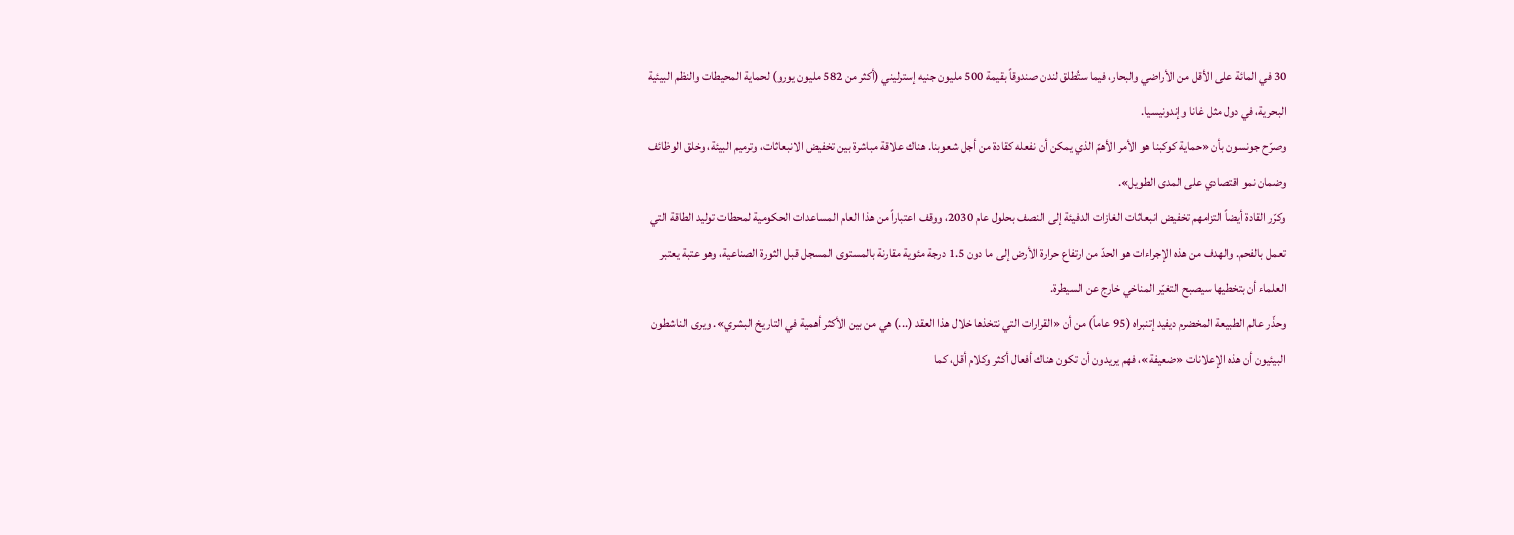30 في المائة على الأقل من الأراضي والبحار، فيما ستُطلق لندن صندوقاً بقيمة 500 مليون جنيه إسترليني (أكثر من 582 مليون يورو) لحماية المحيطات والنظم البيئية البحرية، في دول مثل غانا وإندونيسيا.
وصرّح جونسون بأن «حماية كوكبنا هو الأمر الأهمّ الذي يمكن أن نفعله كقادة من أجل شعوبنا. هناك علاقة مباشرة بين تخفيض الانبعاثات، وترميم البيئة، وخلق الوظائف وضمان نمو اقتصادي على المدى الطويل».
وكرّر القادة أيضاً التزامهم تخفيض انبعاثات الغازات الدفيئة إلى النصف بحلول عام 2030، ووقف اعتباراً من هذا العام المساعدات الحكومية لمحطات توليد الطاقة التي تعمل بالفحم. والهدف من هذه الإجراءات هو الحدّ من ارتفاع حرارة الأرض إلى ما دون 1.5 درجة مئوية مقارنة بالمستوى المسجل قبل الثورة الصناعية، وهو عتبة يعتبر العلماء أن بتخطيها سيصبح التغيّر المناخي خارج عن السيطرة.
وحذّر عالم الطبيعة المخضرم ديفيد إتنبراه (95 عاماً) من أن «القرارات التي نتخذها خلال هذا العقد (...) هي من بين الأكثر أهمية في التاريخ البشري». ويرى الناشطون البيئيون أن هذه الإعلانات «ضعيفة»، فهم يريدون أن تكون هناك أفعال أكثر وكلام أقل، كما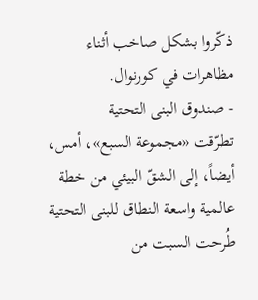ذكّروا بشكل صاخب أثناء مظاهرات في كورنوال.
- صندوق البنى التحتية
تطرّقت «مجموعة السبع»، أمس، أيضاً، إلى الشقّ البيئي من خطة عالمية واسعة النطاق للبنى التحتية طُرحت السبت من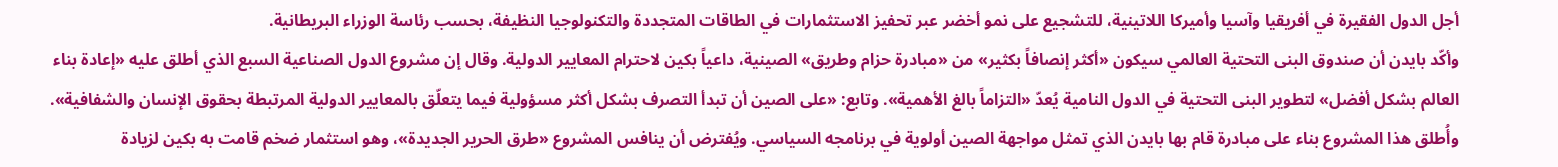أجل الدول الفقيرة في أفريقيا وآسيا وأميركا اللاتينية، للتشجيع على نمو أخضر عبر تحفيز الاستثمارات في الطاقات المتجددة والتكنولوجيا النظيفة، بحسب رئاسة الوزراء البريطانية.
وأكّد بايدن أن صندوق البنى التحتية العالمي سيكون «أكثر إنصافاً بكثير» من «مبادرة حزام وطريق» الصينية، داعياً بكين لاحترام المعايير الدولية. وقال إن مشروع الدول الصناعية السبع الذي أطلق عليه «إعادة بناء العالم بشكل أفضل» لتطوير البنى التحتية في الدول النامية يُعدّ «التزاماً بالغ الأهمية». وتابع: «على الصين أن تبدأ التصرف بشكل أكثر مسؤولية فيما يتعلّق بالمعايير الدولية المرتبطة بحقوق الإنسان والشفافية».
وأُطلق هذا المشروع بناء على مبادرة قام بها بايدن الذي تمثل مواجهة الصين أولوية في برنامجه السياسي. ويُفترض أن ينافس المشروع «طرق الحرير الجديدة»، وهو استثمار ضخم قامت به بكين لزيادة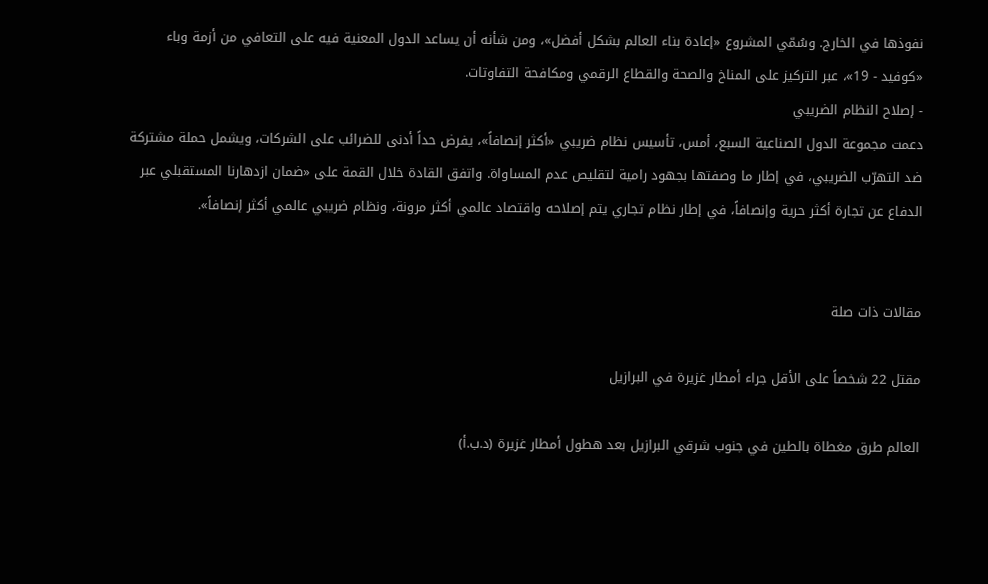نفوذها في الخارج. وسُمّي المشروع «إعادة بناء العالم بشكل أفضل»، ومن شأنه أن يساعد الدول المعنية فيه على التعافي من أزمة وباء «كوفيد - 19»، عبر التركيز على المناخ والصحة والقطاع الرقمي ومكافحة التفاوتات.
- إصلاح النظام الضريبي
دعمت مجموعة الدول الصناعية السبع، أمس، تأسيس نظام ضريبي «أكثر إنصافاً»، يفرض حداً أدنى للضرائب على الشركات، ويشمل حملة مشتركة ضد التهرّب الضريبي، في إطار ما وصفتها بجهود رامية لتقليص عدم المساواة. واتفق القادة خلال القمة على «ضمان ازدهارنا المستقبلي عبر الدفاع عن تجارة أكثر حرية وإنصافاً، في إطار نظام تجاري يتم إصلاحه واقتصاد عالمي أكثر مرونة، ونظام ضريبي عالمي أكثر إنصافاً».


مقالات ذات صلة

مقتل 22 شخصاً على الأقل جراء أمطار غزيرة في البرازيل

العالم طرق مغطاة بالطين في جنوب شرقي البرازيل بعد هطول أمطار غزيرة (د.ب.أ)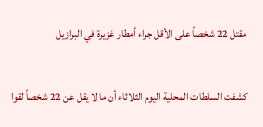مقتل 22 شخصاً على الأقل جراء أمطار غزيرة في البرازيل

كشفت السلطات المحلية اليوم الثلاثاء أن ما لا يقل عن 22 شخصاً لقوا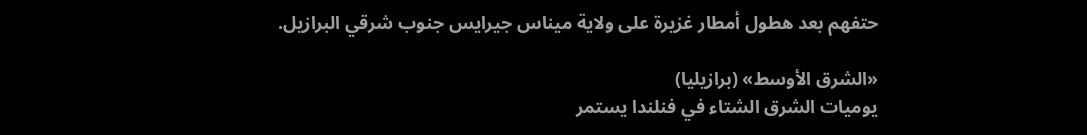حتفهم بعد هطول أمطار غزيرة على ولاية ميناس جيرايس جنوب شرقي البرازيل.

«الشرق الأوسط» (برازيليا)
يوميات الشرق الشتاء في فنلندا يستمر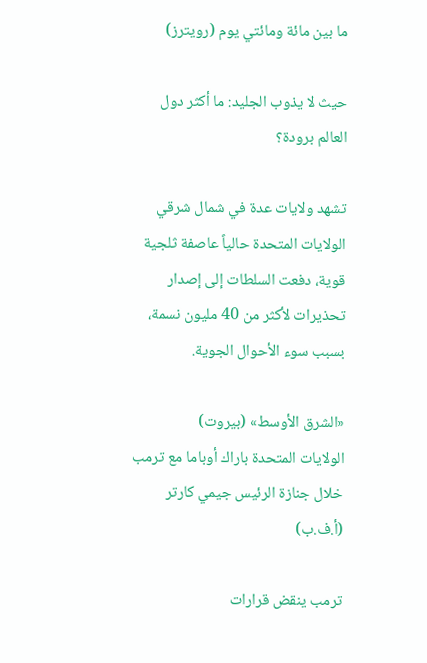ما بين مائة ومائتي يوم (رويترز)

حيث لا يذوب الجليد: ما أكثر دول العالم برودة؟

تشهد ولايات عدة في شمال شرقي الولايات المتحدة حالياً عاصفة ثلجية قوية، دفعت السلطات إلى إصدار تحذيرات لأكثر من 40 مليون نسمة، بسبب سوء الأحوال الجوية.

«الشرق الأوسط» (بيروت)
الولايات المتحدة باراك أوباما مع ترمب خلال جنازة الرئيس جيمي كارتر (أ.ف.ب)

ترمب ينقض قرارات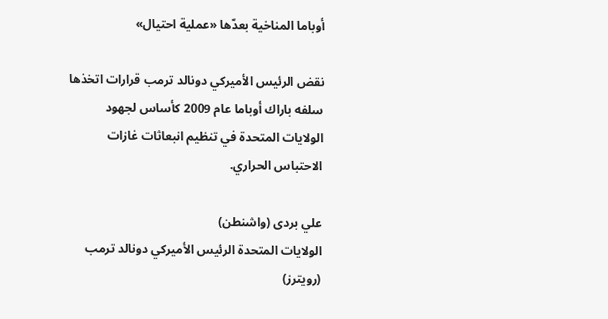أوباما المناخية بعدّها «عملية احتيال»

نقض الرئيس الأميركي دونالد ترمب قرارات اتخذها سلفه باراك أوباما عام 2009 كأساس لجهود الولايات المتحدة في تنظيم انبعاثات غازات الاحتباس الحراري.

علي بردى (واشنطن)
الولايات المتحدة الرئيس الأميركي دونالد ترمب (رويترز)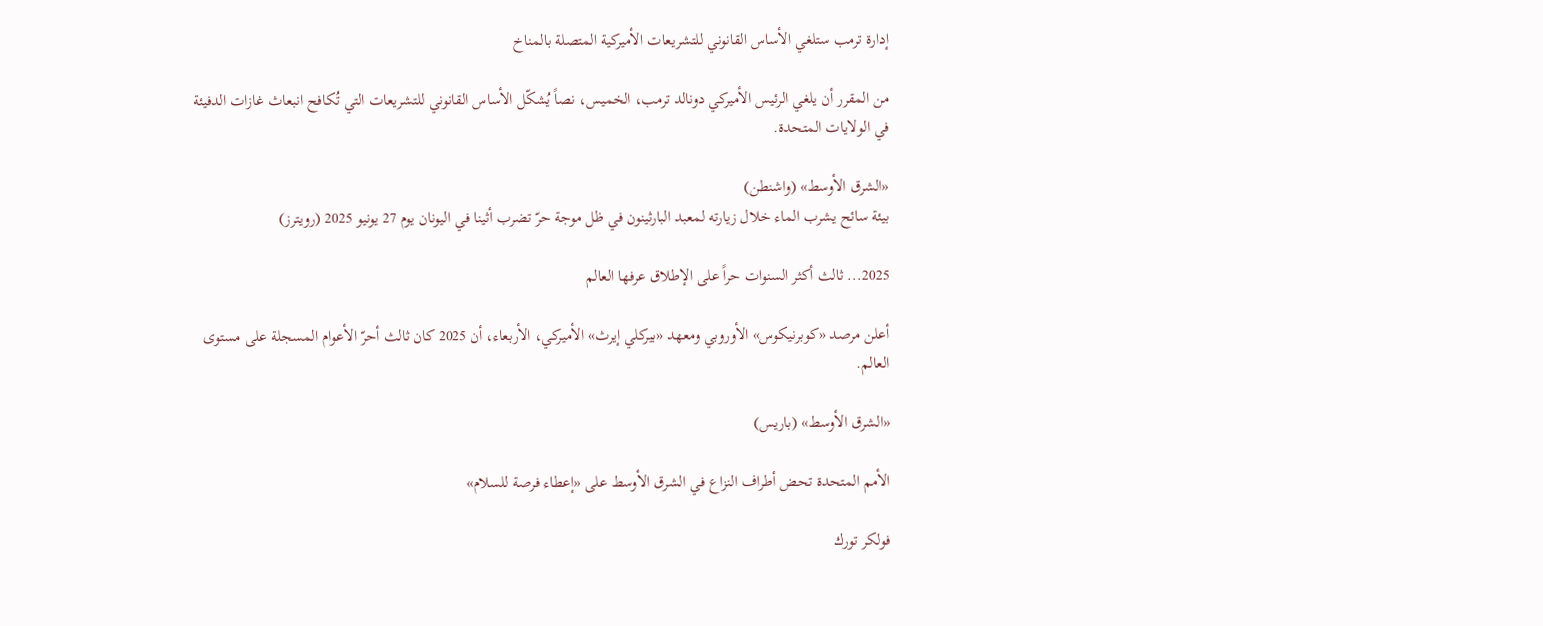إدارة ترمب ستلغي الأساس القانوني للتشريعات الأميركية المتصلة بالمناخ

من المقرر أن يلغي الرئيس الأميركي دونالد ترمب، الخميس، نصاً يُشكّل الأساس القانوني للتشريعات التي تُكافح انبعاث غازات الدفيئة في الولايات المتحدة.

«الشرق الأوسط» (واشنطن)
بيئة سائح يشرب الماء خلال زيارته لمعبد البارثينون في ظل موجة حرّ تضرب أثينا في اليونان يوم 27 يونيو 2025 (رويترز)

2025... ثالث أكثر السنوات حراً على الإطلاق عرفها العالم

أعلن مرصد «كوبرنيكوس» الأوروبي ومعهد «بيركلي إيرث» الأميركي، الأربعاء، أن 2025 كان ثالث أحرّ الأعوام المسجلة على مستوى العالم.

«الشرق الأوسط» (باريس)

الأمم المتحدة تحض أطراف النزاع في الشرق الأوسط على «إعطاء فرصة للسلام»

فولكر تورك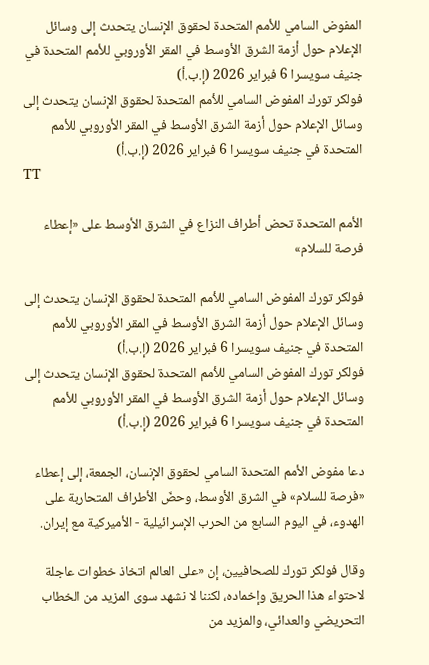المفوض السامي للأمم المتحدة لحقوق الإنسان يتحدث إلى وسائل الإعلام حول أزمة الشرق الأوسط في المقر الأوروبي للأمم المتحدة في جنيف سويسرا 6 فبراير 2026 (إ.ب.أ)
فولكر تورك المفوض السامي للأمم المتحدة لحقوق الإنسان يتحدث إلى وسائل الإعلام حول أزمة الشرق الأوسط في المقر الأوروبي للأمم المتحدة في جنيف سويسرا 6 فبراير 2026 (إ.ب.أ)
TT

الأمم المتحدة تحض أطراف النزاع في الشرق الأوسط على «إعطاء فرصة للسلام»

فولكر تورك المفوض السامي للأمم المتحدة لحقوق الإنسان يتحدث إلى وسائل الإعلام حول أزمة الشرق الأوسط في المقر الأوروبي للأمم المتحدة في جنيف سويسرا 6 فبراير 2026 (إ.ب.أ)
فولكر تورك المفوض السامي للأمم المتحدة لحقوق الإنسان يتحدث إلى وسائل الإعلام حول أزمة الشرق الأوسط في المقر الأوروبي للأمم المتحدة في جنيف سويسرا 6 فبراير 2026 (إ.ب.أ)

دعا مفوض الأمم المتحدة السامي لحقوق الإنسان، الجمعة، إلى إعطاء «فرصة للسلام» في الشرق الأوسط، وحضّ الأطراف المتحاربة على الهدوء، في اليوم السابع من الحرب الإسرائيلية - الأميركية مع إيران.

وقال فولكر تورك للصحافيين، إن «على العالم اتخاذ خطوات عاجلة لاحتواء هذا الحريق وإخماده، لكننا لا نشهد سوى المزيد من الخطاب التحريضي والعدائي، والمزيد من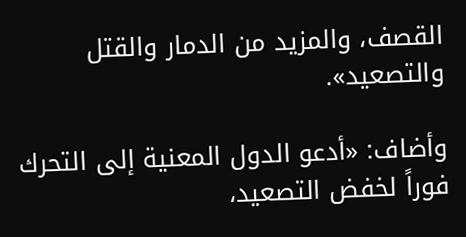القصف، والمزيد من الدمار والقتل والتصعيد».

وأضاف: «أدعو الدول المعنية إلى التحرك فوراً لخفض التصعيد،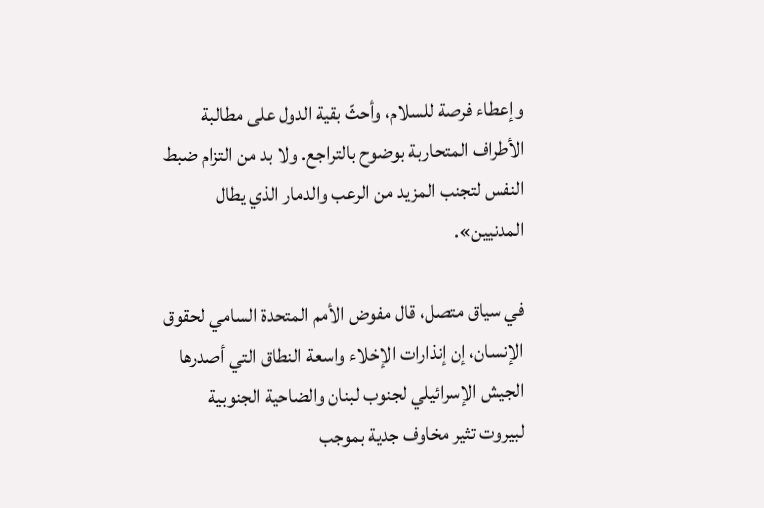وإعطاء فرصة للسلام، وأحثّ بقية الدول على مطالبة الأطراف المتحاربة بوضوح بالتراجع. ولا بد من التزام ضبط النفس لتجنب المزيد من الرعب والدمار الذي يطال المدنيين».

في سياق متصل، قال مفوض الأمم المتحدة السامي لحقوق الإنسان، إن إنذارات الإخلاء واسعة النطاق التي أصدرها الجيش الإسرائيلي لجنوب لبنان والضاحية الجنوبية لبيروت تثير مخاوف جدية بموجب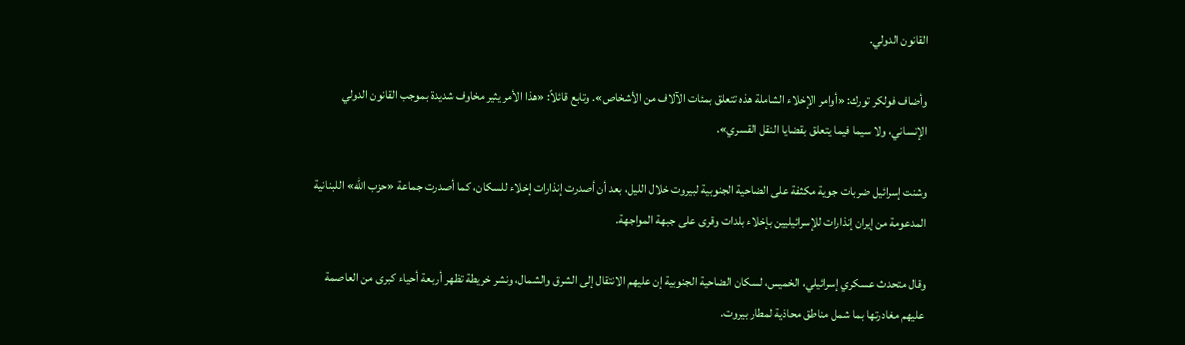القانون الدولي.

وأضاف فولكر تورك: «أوامر الإخلاء الشاملة هذه تتعلق بمئات الآلاف من الأشخاص». وتابع قائلاً: «هذا الأمر يثير مخاوف شديدة بموجب القانون الدولي الإنساني، ولا سيما فيما يتعلق بقضايا ‌النقل القسري».

وشنت إسرائيل ‌ضربات جوية مكثفة على ‌الضاحية الجنوبية لبيروت خلال الليل، بعد أن أصدرت إنذارات إخلاء للسكان، كما أصدرت جماعة «حزب الله» اللبنانية المدعومة من إيران إنذارات للإسرائيليين بإخلاء بلدات وقرى على جبهة المواجهة.

وقال متحدث عسكري إسرائيلي، الخميس، لسكان الضاحية الجنوبية إن عليهم الانتقال إلى الشرق والشمال، ونشر خريطة تظهر أربعة أحياء كبرى ‌من العاصمة عليهم ‌مغادرتها بما شمل مناطق محاذية لمطار بيروت.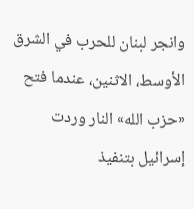وانجر ‌لبنان للحرب في الشرق الأوسط، الاثنين، ‌عندما فتح «حزب الله» النار وردت إسرائيل بتنفيذ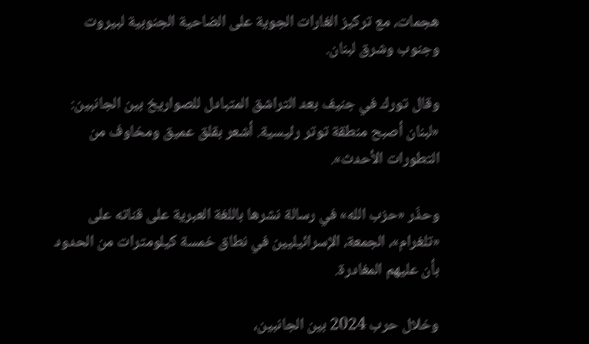هجمات، مع تركيز الغارات الجوية على الضاحية الجنوبية لبيروت وجنوب وشرق لبنان.

وقال تورك في جنيف بعد ‌التراشق المتبادل للصواريخ بين الجانبين: «لبنان أصبح منطقة توتر رئيسية. أشعر بقلق عميق ومخاوف من التطورات الأحدث».

وحذّر «حزب الله» في رسالة نشرها باللغة العبرية على قناته على «تلغرام»، الجمعة، الإسرائيليين في نطاق خمسة كيلومترات من الحدود بأن عليهم المغادرة.

وخلال حرب 2024 بين الجانبين،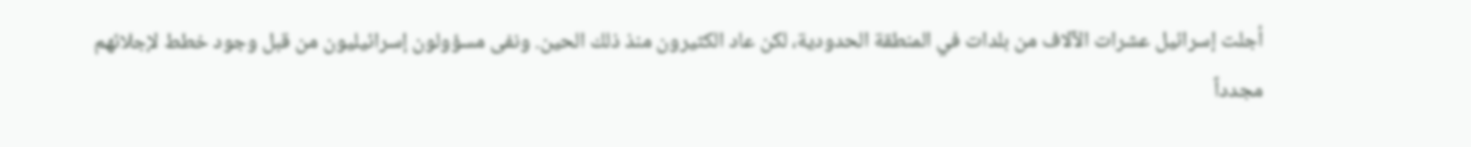أجلت إسرائيل عشرات الآلاف من بلدات في المنطقة الحدودية، لكن عاد الكثيرون منذ ذلك الحين. ونفى مسؤولون إسرائيليون من قبل وجود خطط لإجلائهم مجدداً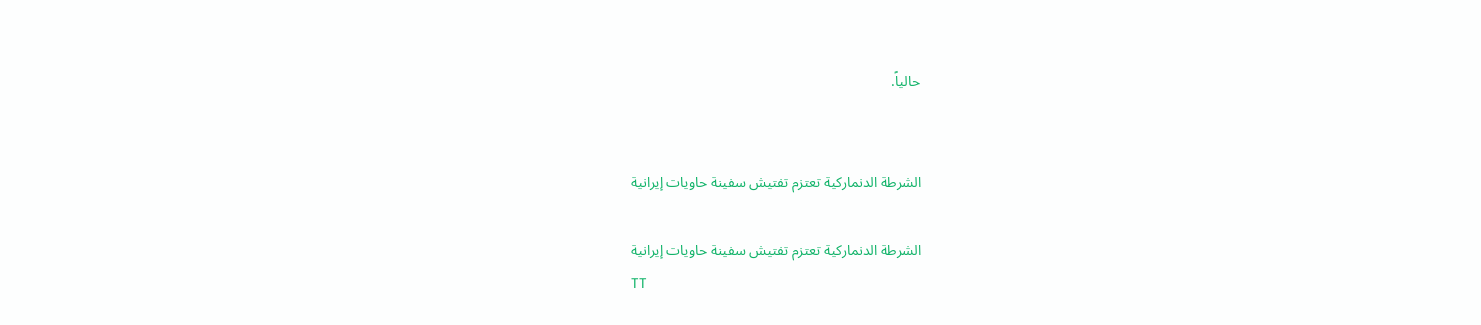حالياً.


الشرطة الدنماركية تعتزم تفتيش سفينة حاويات إيرانية

الشرطة الدنماركية تعتزم تفتيش سفينة حاويات إيرانية
TT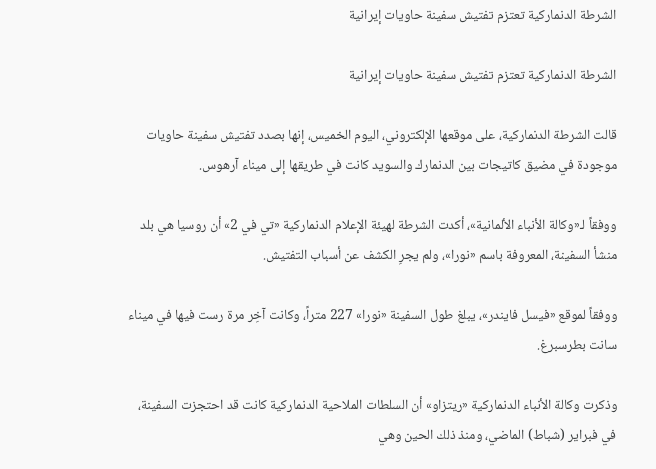الشرطة الدنماركية تعتزم تفتيش سفينة حاويات إيرانية

الشرطة الدنماركية تعتزم تفتيش سفينة حاويات إيرانية

قالت الشرطة الدنماركية، على موقعها الإلكتروني، اليوم الخميس، إنها بصدد تفتيش سفينة حاويات موجودة في مضيق كاتيجات بين الدنمارك والسويد كانت في طريقها إلى ميناء آرهوس.

ووفقاً لـ«وكالة الأنباء الألمانية»، أكدت الشرطة لهيئة الإعلام الدنماركية «تي في 2» أن روسيا هي بلد منشأ السفينة، المعروفة باسم «نورا»، ولم يجرِ الكشف عن أسباب التفتيش.

ووفقاً لموقع «فيسل فايندر»، يبلغ طول السفينة «نورا» 227 متراً، وكانت آخِر مرة رست فيها في ميناء سانت بطرسبرغ.

وذكرت وكالة الأنباء الدنماركية «ريتزاو» أن السلطات الملاحية الدنماركية كانت قد احتجزت السفينة، في فبراير (شباط) الماضي، ومنذ ذلك الحين وهي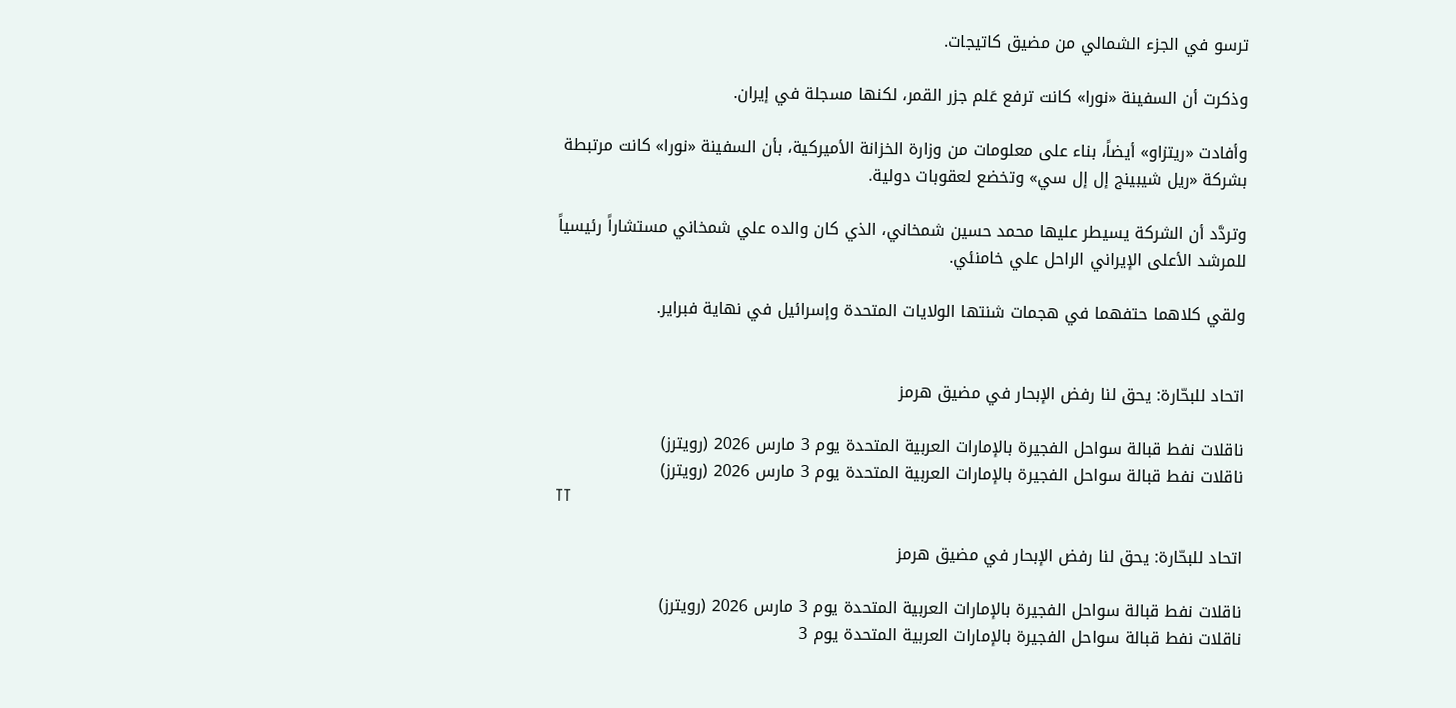ترسو في الجزء الشمالي من مضيق كاتيجات.

وذكرت أن السفينة «نورا» كانت ترفع عَلم جزر القمر، لكنها مسجلة في إيران.

وأفادت «ريتزاو» أيضاً، بناء على معلومات من وزارة الخزانة الأميركية، بأن السفينة «نورا» كانت مرتبطة بشركة «ريل شيبينج إل إل سي» وتخضع لعقوبات دولية.

وتردَّد أن الشركة يسيطر عليها محمد حسين شمخاني، الذي كان والده علي شمخاني مستشاراً رئيسياً للمرشد الأعلى الإيراني الراحل علي خامنئي.

ولقي كلاهما حتفهما في هجمات شنتها الولايات المتحدة وإسرائيل في نهاية فبراير.


اتحاد للبحّارة: يحق لنا رفض الإبحار في مضيق هرمز

ناقلات نفط قبالة سواحل الفجيرة بالإمارات العربية المتحدة يوم 3 مارس 2026 (رويترز)
ناقلات نفط قبالة سواحل الفجيرة بالإمارات العربية المتحدة يوم 3 مارس 2026 (رويترز)
TT

اتحاد للبحّارة: يحق لنا رفض الإبحار في مضيق هرمز

ناقلات نفط قبالة سواحل الفجيرة بالإمارات العربية المتحدة يوم 3 مارس 2026 (رويترز)
ناقلات نفط قبالة سواحل الفجيرة بالإمارات العربية المتحدة يوم 3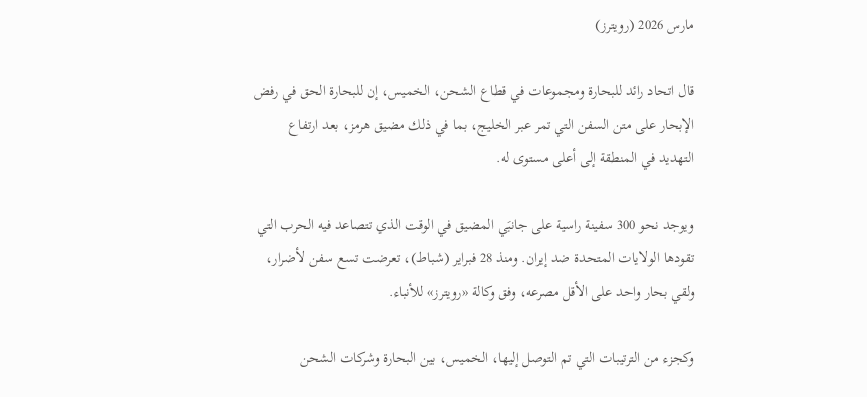مارس 2026 (رويترز)

قال اتحاد رائد للبحارة ومجموعات في قطاع الشحن، الخميس، إن للبحارة الحق في رفض الإبحار على متن السفن التي تمر عبر الخليج، بما في ذلك مضيق هرمز، بعد ارتفاع التهديد في المنطقة إلى أعلى مستوى له.

ويوجد نحو 300 سفينة راسية على جانبَي المضيق في الوقت الذي تتصاعد فيه الحرب التي تقودها الولايات المتحدة ضد إيران. ومنذ 28 فبراير (شباط)، تعرضت تسع سفن لأضرار، ولقي بحار واحد على الأقل مصرعه، وفق وكالة «رويترز» للأنباء.

وكجزء من الترتيبات التي تم التوصل إليها، الخميس، بين البحارة وشركات الشحن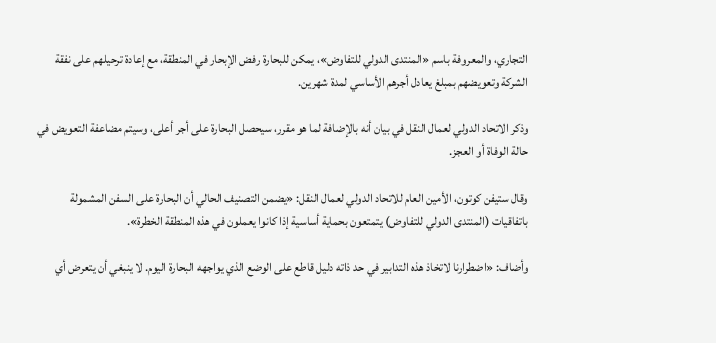التجاري، والمعروفة باسم «المنتدى الدولي للتفاوض»، يمكن للبحارة رفض الإبحار في المنطقة، مع إعادة ترحيلهم على نفقة الشركة وتعويضهم بمبلغ يعادل أجرهم الأساسي لمدة شهرين.

وذكر الاتحاد الدولي لعمال النقل في بيان أنه بالإضافة لما هو مقرر، سيحصل البحارة على أجر أعلى، وسيتم مضاعفة التعويض في حالة الوفاة أو العجز.

وقال ستيفن كوتون، الأمين العام للاتحاد الدولي لعمال النقل: «يضمن التصنيف الحالي أن البحارة على السفن المشمولة باتفاقيات (المنتدى الدولي للتفاوض) يتمتعون بحماية أساسية إذا كانوا يعملون في هذه المنطقة الخطرة».

وأضاف: «اضطرارنا لاتخاذ هذه التدابير في حد ذاته دليل قاطع على الوضع الذي يواجهه البحارة اليوم. لا ينبغي أن يتعرض أي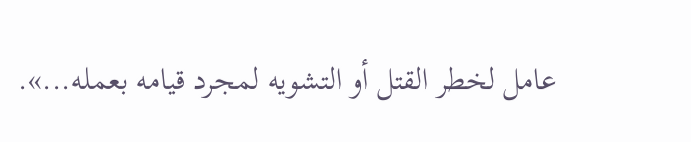عامل لخطر القتل أو التشويه لمجرد قيامه بعمله...».